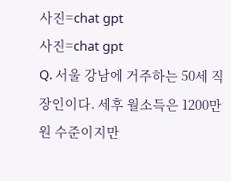사진=chat gpt
사진=chat gpt
Q. 서울 강남에 거주하는 50세 직장인이다. 세후 월소득은 1200만원 수준이지만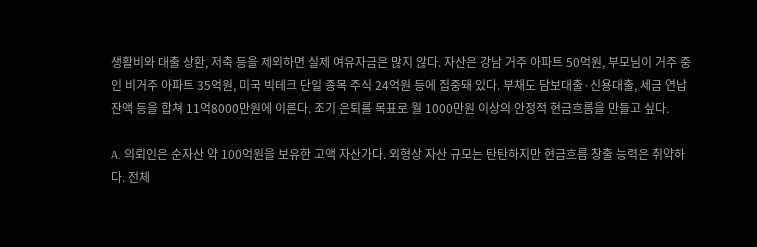생활비와 대출 상환, 저축 등을 제외하면 실제 여유자금은 많지 않다. 자산은 강남 거주 아파트 50억원, 부모님이 거주 중인 비거주 아파트 35억원, 미국 빅테크 단일 종목 주식 24억원 등에 집중돼 있다. 부채도 담보대출·신용대출, 세금 연납 잔액 등을 합쳐 11억8000만원에 이른다. 조기 은퇴를 목표로 월 1000만원 이상의 안정적 현금흐름을 만들고 싶다.

A. 의뢰인은 순자산 약 100억원을 보유한 고액 자산가다. 외형상 자산 규모는 탄탄하지만 현금흐름 창출 능력은 취약하다. 전체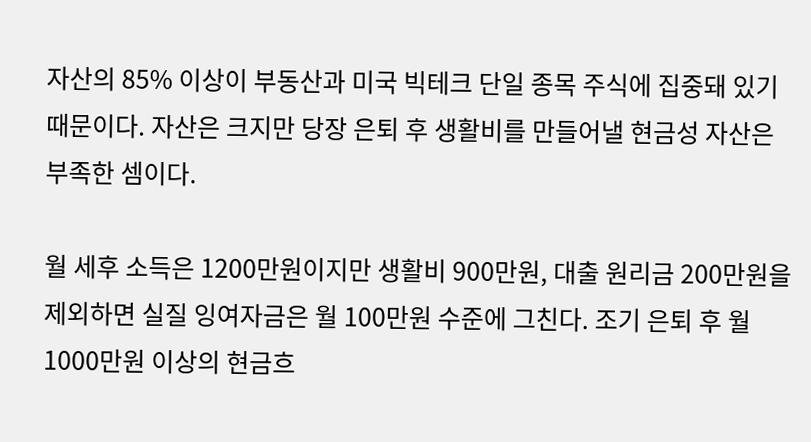자산의 85% 이상이 부동산과 미국 빅테크 단일 종목 주식에 집중돼 있기 때문이다. 자산은 크지만 당장 은퇴 후 생활비를 만들어낼 현금성 자산은 부족한 셈이다.

월 세후 소득은 1200만원이지만 생활비 900만원, 대출 원리금 200만원을 제외하면 실질 잉여자금은 월 100만원 수준에 그친다. 조기 은퇴 후 월 1000만원 이상의 현금흐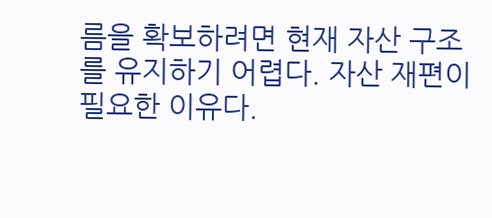름을 확보하려면 현재 자산 구조를 유지하기 어렵다. 자산 재편이 필요한 이유다.